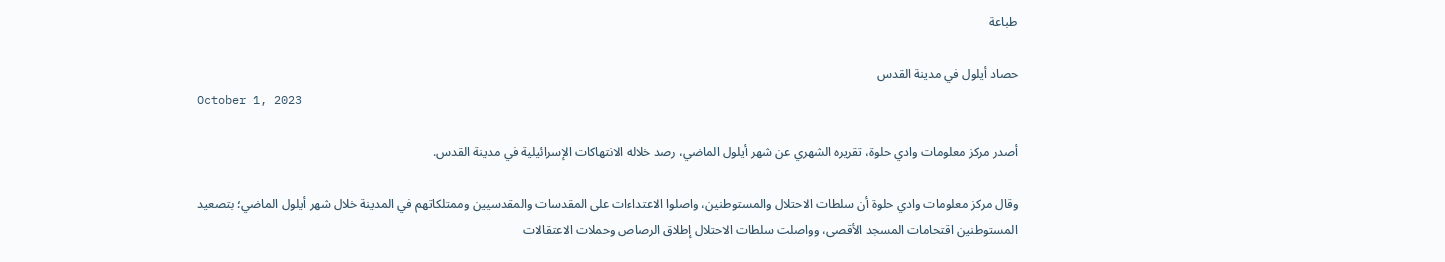طباعة

حصاد أيلول في مدينة القدس
October 1, 2023

أصدر مركز معلومات وادي حلوة، تقريره الشهري عن شهر أيلول الماضي، رصد خلاله الانتهاكات الإسرائيلية في مدينة القدس.

وقال مركز معلومات وادي حلوة أن سلطات الاحتلال والمستوطنين، واصلوا الاعتداءات على المقدسات والمقدسيين وممتلكاتهم في المدينة خلال شهر أيلول الماضي؛ بتصعيد المستوطنين اقتحامات المسجد الأقصى، وواصلت سلطات الاحتلال إطلاق الرصاص وحملات الاعتقالات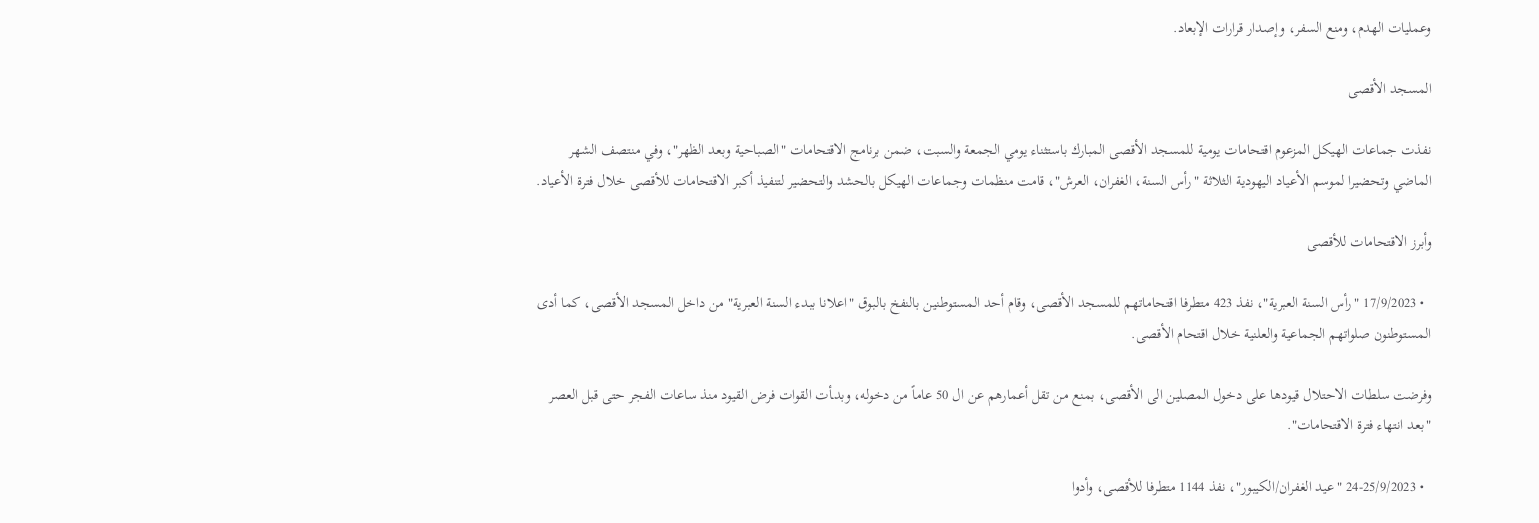وعمليات الهدم، ومنع السفر، وإصدار قرارات الإبعاد.

المسجد الأقصى

نفذت جماعات الهيكل المزعوم اقتحامات يومية للمسجد الأقصى المبارك باستثناء يومي الجمعة والسبت، ضمن برنامج الاقتحامات "الصباحية وبعد الظهر"، وفي منتصف الشهر الماضي وتحضيرا لموسم الأعياد اليهودية الثلاثة "رأس السنة، الغفران، العرش"، قامت منظمات وجماعات الهيكل بالحشد والتحضير لتنفيذ أكبر الاقتحامات للأقصى خلال فترة الأعياد.

وأبرز الاقتحامات للأقصى

  • 17/9/2023 "رأس السنة العبرية"، نفذ 423 متطرفا اقتحاماتهم للمسجد الأقصى، وقام أحد المستوطنين بالنفخ بالبوق "اعلانا ببدء السنة العبرية" من داخل المسجد الأقصى، كما أدى المستوطنون صلواتهم الجماعية والعلنية خلال اقتحام الأقصى.

وفرضت سلطات الاحتلال قيودها على دخول المصلين الى الأقصى، بمنع من تقل أعمارهم عن ال 50 عاماً من دخوله، وبدـأت القوات فرض القيود منذ ساعات الفجر حتى قبل العصر "بعد انتهاء فترة الاقتحامات".

  • 24-25/9/2023 "عيد الغفران/الكيبور"، نفذ 1144 متطرفا للأقصى، وأدوا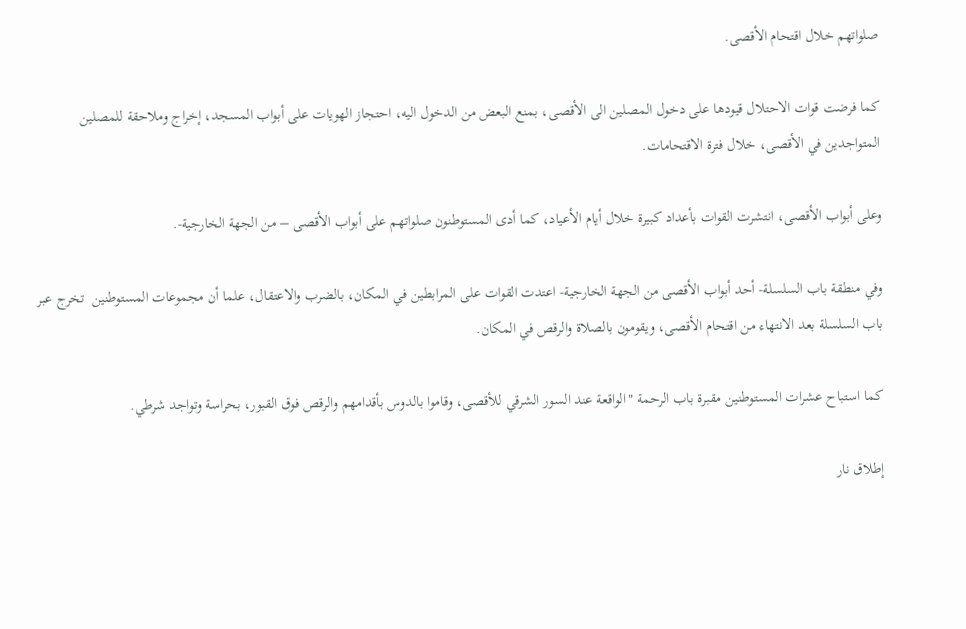صلواتهم خلال اقتحام الأقصى.

كما فرضت قوات الاحتلال قيودها على دخول المصلين الى الأقصى، بمنع البعض من الدخول اليه، احتجاز الهويات على أبواب المسجد، إخراج وملاحقة للمصلين المتواجدين في الأقصى، خلال فترة الاقتحامات.

وعلى أبواب الأقصى، انتشرت القوات بأعداد كبيرة خلال أيام الأعياد، كما أدى المستوطنون صلواتهم على أبواب الأقصى – من الجهة الخارجية-.

وفي منطقة باب السلسلة- أحد أبواب الأقصى من الجهة الخارجية- اعتدت القوات على المرابطين في المكان، بالضرب والاعتقال، علما أن مجموعات المستوطنين  تخرج عبر باب السلسلة بعد الانتهاء من اقتحام الأقصى، ويقومون بالصلاة والرقص في المكان.

كما استباح عشرات المستوطنين مقبرة باب الرحمة "الواقعة عند السور الشرقي للأقصى، وقاموا بالدوس بأقدامهم والرقص فوق القبور، بحراسة وتواجد شرطي.

إطلاق نار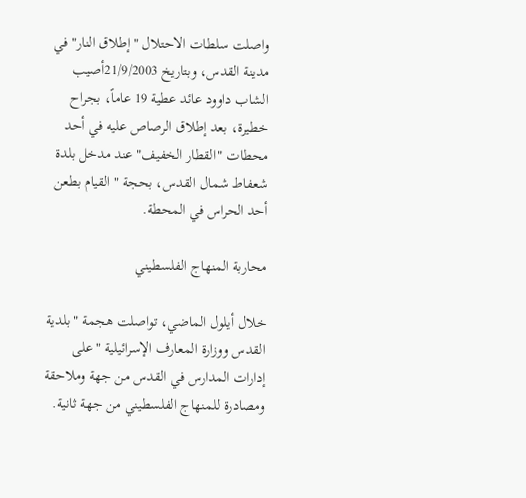واصلت سلطات الاحتلال "إطلاق النار" في مدينة القدس، وبتاريخ 21/9/2003أصيب الشاب داوود عائد عطية 19 عاماً، بجراح خطيرة، بعد إطلاق الرصاص عليه في أحد محطات "القطار الخفيف" عند مدخل بلدة شعفاط شمال القدس، بحجة " القيام بطعن أحد الحراس في المحطة.

محاربة المنهاج الفلسطيني

خلال أيلول الماضي، تواصلت هجمة "بلدية القدس ووزارة المعارف الإسرائيلية "على إدارات المدارس في القدس من جهة وملاحقة ومصادرة للمنهاج الفلسطيني من جهة ثانية.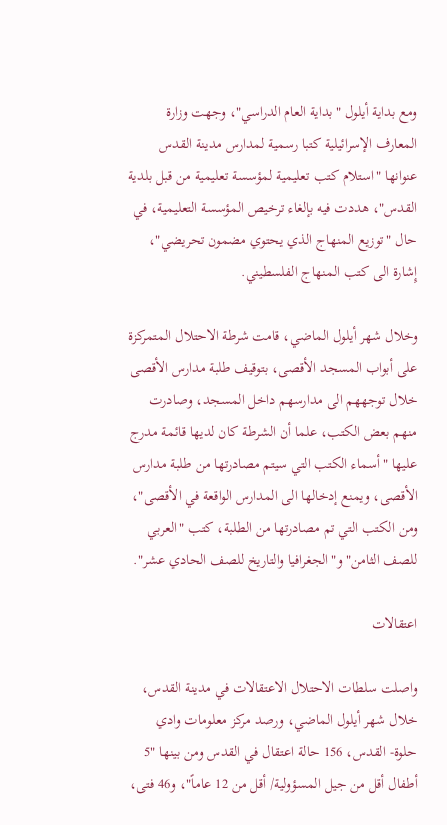ومع بداية أيلول "بداية العام الدراسي"، وجهت وزارة المعارف الإسرائيلية كتبا رسمية لمدارس مدينة القدس عنوانها "استلام كتب تعليمية لمؤسسة تعليمية من قبل بلدية القدس"، هددت فيه بإلغاء ترخيص المؤسسة التعليمية، في حال "توزيع المنهاج الذي يحتوي مضمون تحريضي"، إِشارة الى كتب المنهاج الفلسطيني.

وخلال شهر أيلول الماضي، قامت شرطة الاحتلال المتمركزة على أبواب المسجد الأقصى، بتوقيف طلبة مدارس الأقصى خلال توجههم الى مدارسهم داخل المسجد، وصادرت منهم بعض الكتب، علما أن الشرطة كان لديها قائمة مدرج عليها "أسماء الكتب التي سيتم مصادرتها من طلبة مدارس الأقصى، ويمنع إدخالها الى المدارس الواقعة في الأقصى"، ومن الكتب التي تم مصادرتها من الطلبة، كتب "العربي للصف الثامن" و"الجغرافيا والتاريخ للصف الحادي عشر".

اعتقالات

واصلت سلطات الاحتلال الاعتقالات في مدينة القدس، خلال شهر أيلول الماضي، ورصد مركز معلومات وادي حلوة- القدس، 156 حالة اعتقال في القدس ومن بينها "5 أطفال أقل من جيل المسؤولية/ أقل من 12 عاماً"، و46 فتى،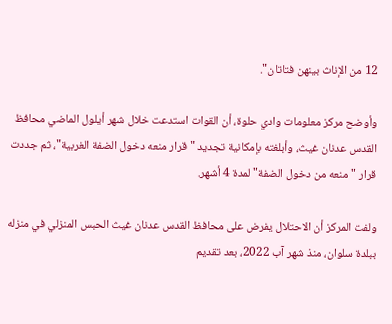12 من الإناث بينهن فتاتان".

وأوضح مركز معلومات وادي حلوة، أن القوات استدعت خلال شهر أيلول الماضي محافظ القدس عدنان غيث، وأبلغته بإمكانية تجديد "قرار منعه دخول الضفة الغربية"، ثم جددت قرار "منعه من دخول الضفة" لمدة 4 أشهر.

ولفت المركز أن الاحتلال يفرض على محافظ القدس عدنان غيث الحبس المنزلي في منزله ببلدة سلوان، منذ شهر آب 2022، بعد تقديم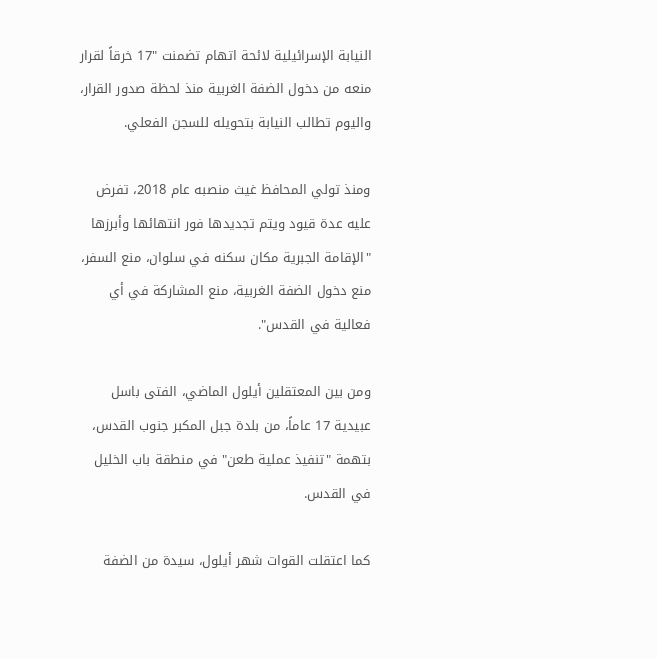النيابة الإسرائيلية لائحة اتهام تضمنت "17 خرقاً لقرار منعه من دخول الضفة الغربية منذ لحظة صدور القرار، واليوم تطالب النيابة بتحويله للسجن الفعلي.

ومنذ تولي المحافظ غيث منصبه عام 2018، تفرض عليه عدة قيود ويتم تجديدها فور انتهائها وأبرزها "الإقامة الجبرية مكان سكنه في سلوان، منع السفر، منع دخول الضفة الغربية، منع المشاركة في أي فعالية في القدس".

ومن بين المعتقلين أيلول الماضي، الفتى باسل عبيدية 17 عاماً، من بلدة جبل المكبر جنوب القدس، بتهمة "تنفيذ عملية طعن" في منطقة باب الخليل في القدس.

كما اعتقلت القوات شهر أيلول، سيدة من الضفة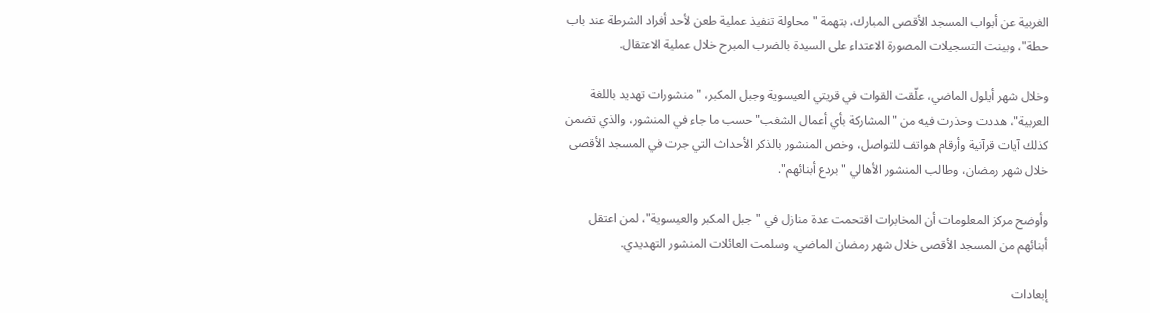الغربية عن أبواب المسجد الأقصى المبارك، بتهمة "محاولة تنفيذ عملية طعن لأحد أفراد الشرطة عند باب حطة"، وبينت التسجيلات المصورة الاعتداء على السيدة بالضرب المبرح خلال عملية الاعتقال.

وخلال شهر أيلول الماضي، علّقت القوات في قريتي العيسوية وجبل المكبر، "منشورات تهديد باللغة العربية"، هددت وحذرت فيه من "المشاركة بأي أعمال الشغب" حسب ما جاء في المنشور، والذي تضمن كذلك آيات قرآنية وأرقام هواتف للتواصل، وخص المنشور بالذكر الأحداث التي جرت في المسجد الأقصى خلال شهر رمضان، وطالب المنشور الأهالي "بردع أبنائهم".

وأوضح مركز المعلومات أن المخابرات اقتحمت عدة منازل في "جبل المكبر والعيسوية"، لمن اعتقل أبنائهم من المسجد الأقصى خلال شهر رمضان الماضي، وسلمت العائلات المنشور التهديدي.

إبعادات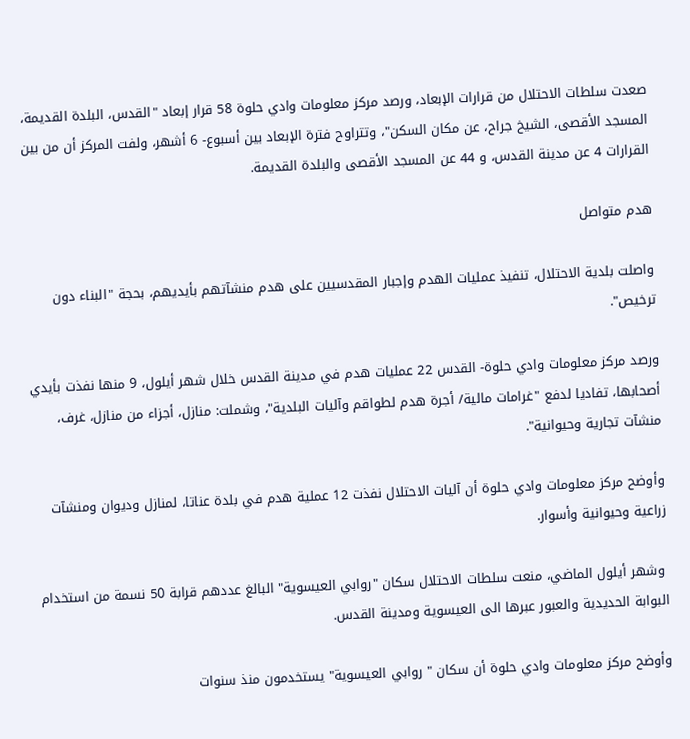صعدت سلطات الاحتلال من قرارات الإبعاد، ورصد مركز معلومات وادي حلوة 58 قرار إبعاد "القدس، البلدة القديمة، المسجد الأقصى، الشيخ جراح، عن مكان السكن"، وتتراوح فترة الإبعاد بين أسبوع- 6 أشهر، ولفت المركز أن من بين القرارات 4 عن مدينة القدس، و 44 عن المسجد الأقصى والبلدة القديمة.

هدم متواصل

واصلت بلدية الاحتلال، تنفيذ عمليات الهدم وإجبار المقدسيين على هدم منشآتهم بأيديهم، بحجة "البناء دون ترخيص".

ورصد مركز معلومات وادي حلوة- القدس 22 عمليات هدم في مدينة القدس خلال شهر أيلول، 9 منها نفذت بأيدي أصحابها، تفاديا لدفع "غرامات مالية/ أجرة هدم لطواقم وآليات البلدية"، وشملت: منازل، أجزاء من منازل، غرف، منشآت تجارية وحيوانية".

وأوضح مركز معلومات وادي حلوة أن آليات الاحتلال نفذت 12 عملية هدم في بلدة عناتا، لمنازل وديوان ومنشآت زراعية وحيوانية وأسوار.

 وشهر أيلول الماضي، منعت سلطات الاحتلال سكان "روابي العيسوية" البالغ عددهم قرابة 50 نسمة من استخدام البوابة الحديدية والعبور عبرها الى العيسوية ومدينة القدس.

وأوضح مركز معلومات وادي حلوة أن سكان " روابي العيسوية" يستخدمون منذ سنوات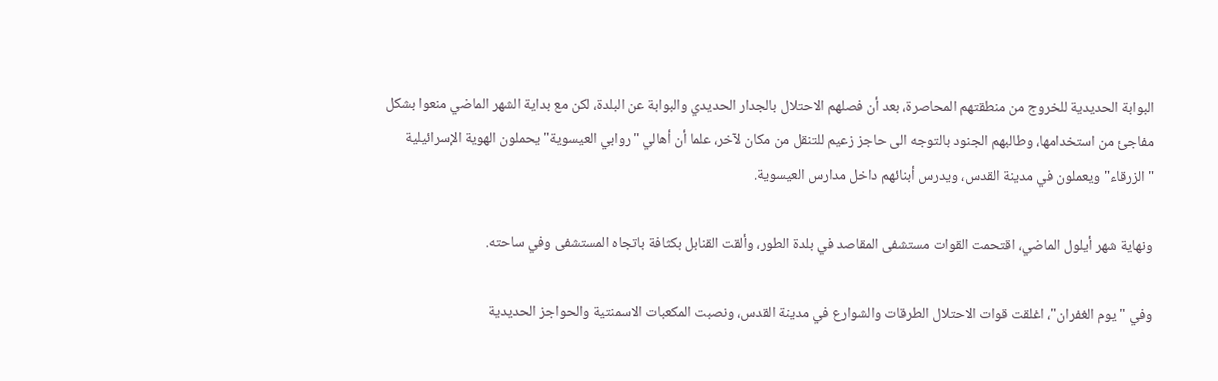البوابة الحديدية للخروج من منطقتهم المحاصرة، بعد أن فصلهم الاحتلال بالجدار الحديدي والبوابة عن البلدة، لكن مع بداية الشهر الماضي منعوا بشكل مفاجئ من استخدامها، وطالبهم الجنود بالتوجه الى حاجز زعيم للتنقل من مكان لآخر، علما أن أهالي "روابي العيسوية" يحملون الهوية الإسرائيلية "الزرقاء" ويعملون في مدينة القدس، ويدرس أبنائهم داخل مدارس العيسوية.

ونهاية شهر أيلول الماضي، اقتحمت القوات مستشفى المقاصد في بلدة الطور، وألقت القنابل بكثافة باتجاه المستشفى وفي ساحته.

وفي "يوم الغفران"، اغلقت قوات الاحتلال الطرقات والشوارع في مدينة القدس، ونصبت المكعبات الاسمنتية والحواجز الحديدية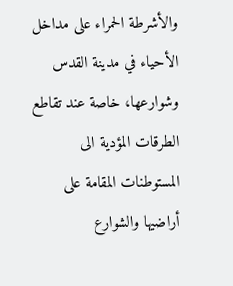والأشرطة الحمراء على مداخل الأحياء في مدينة القدس وشوارعها، خاصة عند تقاطع الطرقات المؤدية الى المستوطنات المقامة على أراضيها والشوارع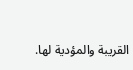القريبة والمؤدية لها.